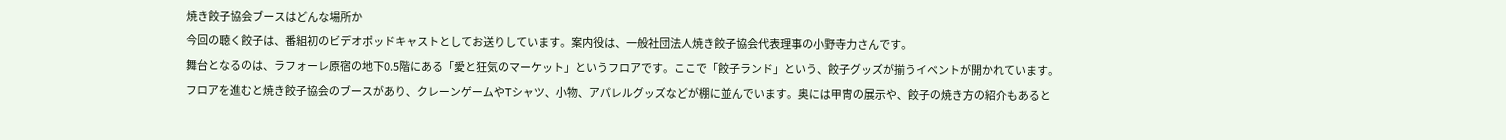焼き餃子協会ブースはどんな場所か
今回の聴く餃子は、番組初のビデオポッドキャストとしてお送りしています。案内役は、一般社団法人焼き餃子協会代表理事の小野寺力さんです。
舞台となるのは、ラフォーレ原宿の地下0.5階にある「愛と狂気のマーケット」というフロアです。ここで「餃子ランド」という、餃子グッズが揃うイベントが開かれています。
フロアを進むと焼き餃子協会のブースがあり、クレーンゲームやTシャツ、小物、アパレルグッズなどが棚に並んでいます。奥には甲冑の展示や、餃子の焼き方の紹介もあると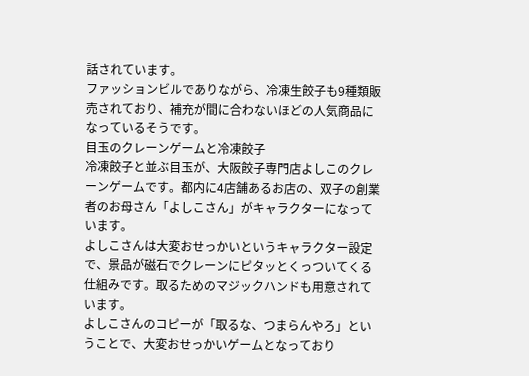話されています。
ファッションビルでありながら、冷凍生餃子も9種類販売されており、補充が間に合わないほどの人気商品になっているそうです。
目玉のクレーンゲームと冷凍餃子
冷凍餃子と並ぶ目玉が、大阪餃子専門店よしこのクレーンゲームです。都内に4店舗あるお店の、双子の創業者のお母さん「よしこさん」がキャラクターになっています。
よしこさんは大変おせっかいというキャラクター設定で、景品が磁石でクレーンにピタッとくっついてくる仕組みです。取るためのマジックハンドも用意されています。
よしこさんのコピーが「取るな、つまらんやろ」ということで、大変おせっかいゲームとなっており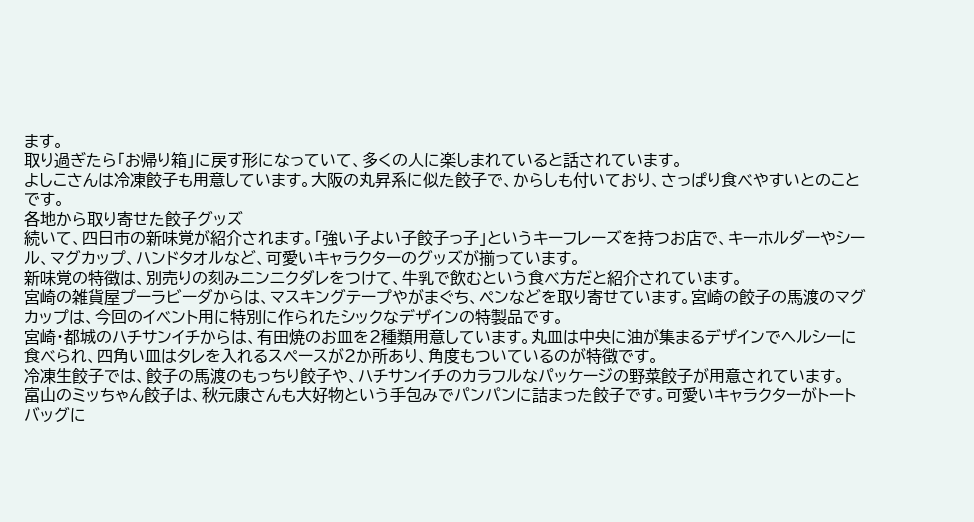ます。
取り過ぎたら「お帰り箱」に戻す形になっていて、多くの人に楽しまれていると話されています。
よしこさんは冷凍餃子も用意しています。大阪の丸昇系に似た餃子で、からしも付いており、さっぱり食べやすいとのことです。
各地から取り寄せた餃子グッズ
続いて、四日市の新味覚が紹介されます。「強い子よい子餃子っ子」というキーフレーズを持つお店で、キーホルダーやシール、マグカップ、ハンドタオルなど、可愛いキャラクターのグッズが揃っています。
新味覚の特徴は、別売りの刻みニンニクダレをつけて、牛乳で飲むという食べ方だと紹介されています。
宮崎の雑貨屋プーラビーダからは、マスキングテープやがまぐち、ペンなどを取り寄せています。宮崎の餃子の馬渡のマグカップは、今回のイベント用に特別に作られたシックなデザインの特製品です。
宮崎・都城のハチサンイチからは、有田焼のお皿を2種類用意しています。丸皿は中央に油が集まるデザインでヘルシーに食べられ、四角い皿はタレを入れるスペースが2か所あり、角度もついているのが特徴です。
冷凍生餃子では、餃子の馬渡のもっちり餃子や、ハチサンイチのカラフルなパッケージの野菜餃子が用意されています。
富山のミッちゃん餃子は、秋元康さんも大好物という手包みでパンパンに詰まった餃子です。可愛いキャラクターがトートバッグに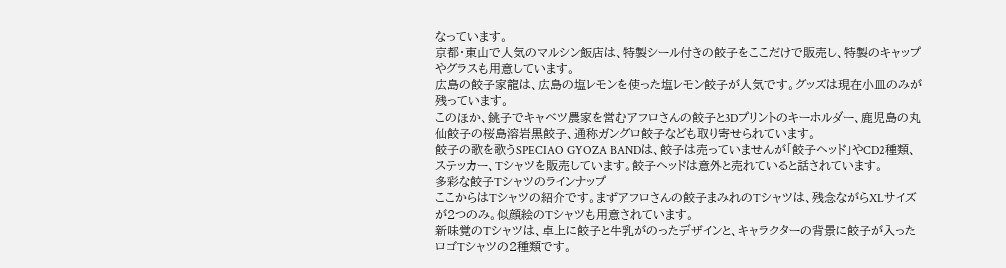なっています。
京都・東山で人気のマルシン飯店は、特製シール付きの餃子をここだけで販売し、特製のキャップやグラスも用意しています。
広島の餃子家龍は、広島の塩レモンを使った塩レモン餃子が人気です。グッズは現在小皿のみが残っています。
このほか、銚子でキャベツ農家を営むアフロさんの餃子と3Dプリントのキーホルダー、鹿児島の丸仙餃子の桜島溶岩黒餃子、通称ガングロ餃子なども取り寄せられています。
餃子の歌を歌うSPECIAO GYOZA BANDは、餃子は売っていませんが「餃子ヘッド」やCD2種類、ステッカー、Tシャツを販売しています。餃子ヘッドは意外と売れていると話されています。
多彩な餃子Tシャツのラインナップ
ここからはTシャツの紹介です。まずアフロさんの餃子まみれのTシャツは、残念ながらXLサイズが2つのみ。似顔絵のTシャツも用意されています。
新味覚のTシャツは、卓上に餃子と牛乳がのったデザインと、キャラクターの背景に餃子が入ったロゴTシャツの2種類です。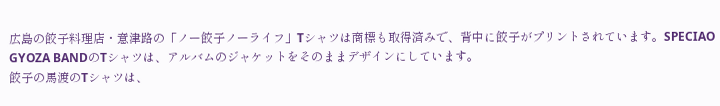広島の餃子料理店・意津路の「ノー餃子ノーライフ」Tシャツは商標も取得済みで、背中に餃子がプリントされています。SPECIAO GYOZA BANDのTシャツは、アルバムのジャケットをそのままデザインにしています。
餃子の馬渡のTシャツは、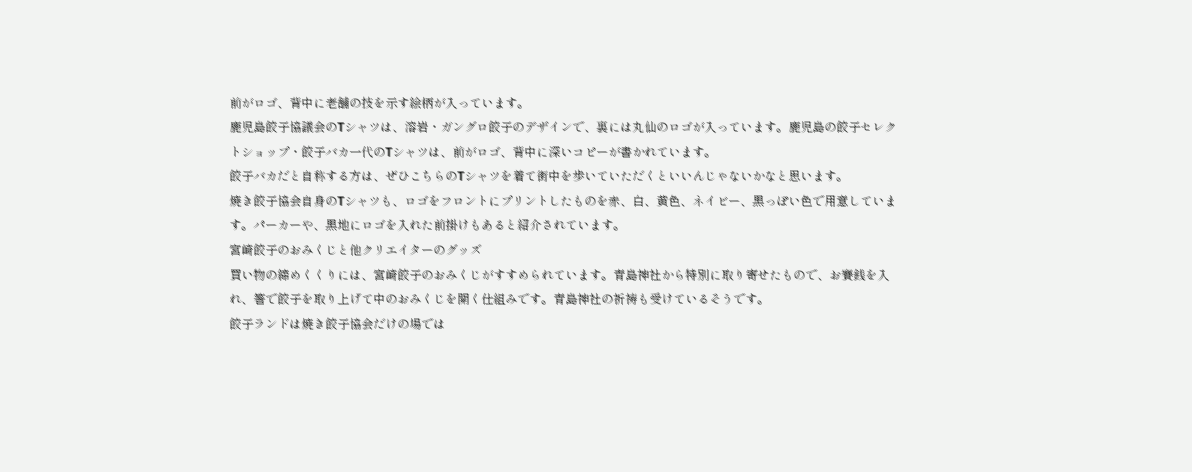前がロゴ、背中に老舗の技を示す絵柄が入っています。
鹿児島餃子協議会のTシャツは、溶岩・ガングロ餃子のデザインで、裏には丸仙のロゴが入っています。鹿児島の餃子セレクトショップ・餃子バカ一代のTシャツは、前がロゴ、背中に深いコピーが書かれています。
餃子バカだと自称する方は、ぜひこちらのTシャツを着て街中を歩いていただくといいんじゃないかなと思います。
焼き餃子協会自身のTシャツも、ロゴをフロントにプリントしたものを赤、白、黄色、ネイビー、黒っぽい色で用意しています。パーカーや、黒地にロゴを入れた前掛けもあると紹介されています。
宮崎餃子のおみくじと他クリエイターのグッズ
買い物の締めくくりには、宮崎餃子のおみくじがすすめられています。青島神社から特別に取り寄せたもので、お賽銭を入れ、箸で餃子を取り上げて中のおみくじを開く仕組みです。青島神社の祈祷も受けているそうです。
餃子ランドは焼き餃子協会だけの場では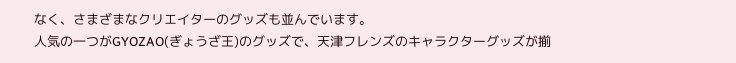なく、さまざまなクリエイターのグッズも並んでいます。
人気の一つがGYOZAO(ぎょうざ王)のグッズで、天津フレンズのキャラクターグッズが揃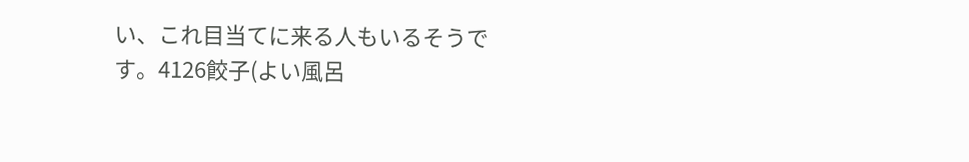い、これ目当てに来る人もいるそうです。4126餃子(よい風呂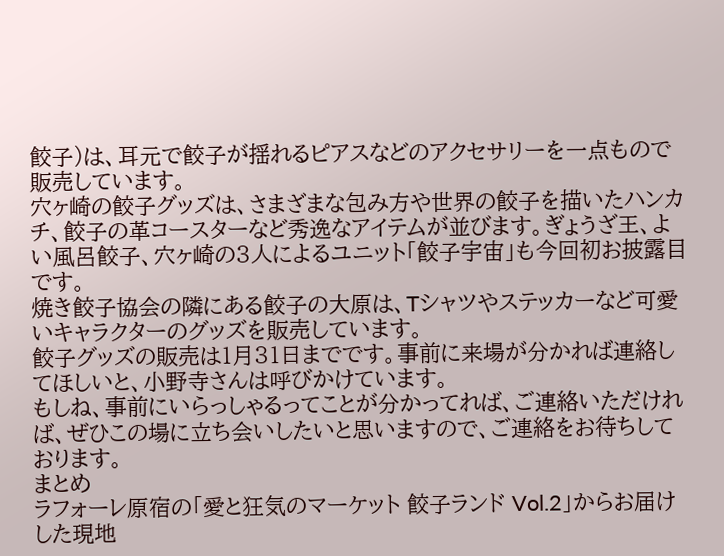餃子)は、耳元で餃子が揺れるピアスなどのアクセサリーを一点もので販売しています。
穴ヶ崎の餃子グッズは、さまざまな包み方や世界の餃子を描いたハンカチ、餃子の革コースターなど秀逸なアイテムが並びます。ぎょうざ王、よい風呂餃子、穴ヶ崎の3人によるユニット「餃子宇宙」も今回初お披露目です。
焼き餃子協会の隣にある餃子の大原は、Tシャツやステッカーなど可愛いキャラクターのグッズを販売しています。
餃子グッズの販売は1月31日までです。事前に来場が分かれば連絡してほしいと、小野寺さんは呼びかけています。
もしね、事前にいらっしゃるってことが分かってれば、ご連絡いただければ、ぜひこの場に立ち会いしたいと思いますので、ご連絡をお待ちしております。
まとめ
ラフォーレ原宿の「愛と狂気のマーケット 餃子ランド Vol.2」からお届けした現地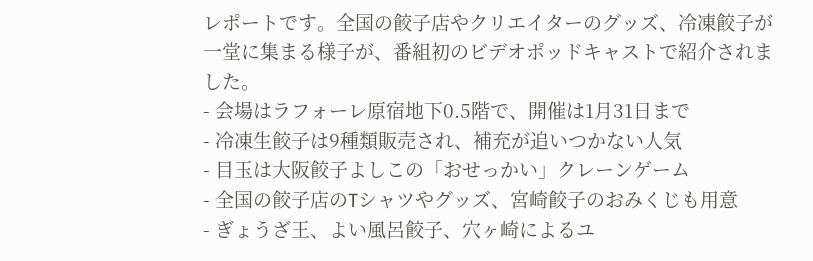レポートです。全国の餃子店やクリエイターのグッズ、冷凍餃子が一堂に集まる様子が、番組初のビデオポッドキャストで紹介されました。
- 会場はラフォーレ原宿地下0.5階で、開催は1月31日まで
- 冷凍生餃子は9種類販売され、補充が追いつかない人気
- 目玉は大阪餃子よしこの「おせっかい」クレーンゲーム
- 全国の餃子店のTシャツやグッズ、宮崎餃子のおみくじも用意
- ぎょうざ王、よい風呂餃子、穴ヶ崎によるユ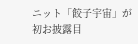ニット「餃子宇宙」が初お披露目